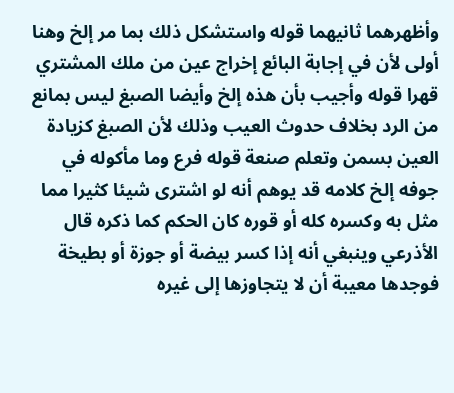وأظهرهما ثانيهما قوله واستشكل ذلك بما مر إلخ وهنا أولى لأن في إجابة البائع إخراج عين من ملك المشتري قهرا قوله وأجيب بأن هذه إلخ وأيضا الصبغ ليس بمانع من الرد بخلاف حدوث العيب وذلك لأن الصبغ كزيادة العين بسمن وتعلم صنعة قوله فرع وما مأكوله في جوفه إلخ كلامه قد يوهم أنه لو اشترى شيئا كثيرا مما مثل به وكسره كله أو قوره كان الحكم كما ذكره قال الأذرعي وينبغي أنه إذا كسر بيضة أو جوزة أو بطيخة فوجدها معيبة أن لا يتجاوزها إلى غيره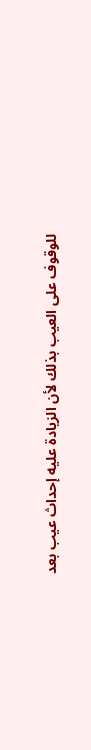للوقوف على العيب بذلك لأن الزيادة عليه إحداث عيب بعد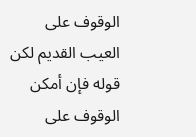الوقوف على العيب القديم لكن قوله فإن أمكن الوقوف على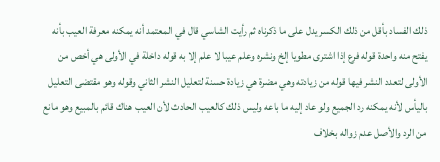ذلك الفساد بأقل من ذلك الكسر يدل على ما ذكرناه ثم رأيت الشاسي قال في المعتمد أنه يمكنه معرفة العيب بأنه يفتح منه واحدة قوله فرع إذا اشترى مطويا إلخ ونشره وعلم عيبا لا علم إلا به قوله داخلة في الأولى هي أخص من الأولى لتعدد النشر فيها قوله من زيادته وهي مضرة هي زيادة حسنة لتعليل النشر الثاني وقوله وهو مقتضى التعليل باليأس لأنه يمكنه رد الجميع ولو عاد إليه ما باعه وليس ذلك كالعيب الحادث لأن العيب هناك قائم بالمبيع وهو مانع من الرد والأصل عدم زواله بخلاف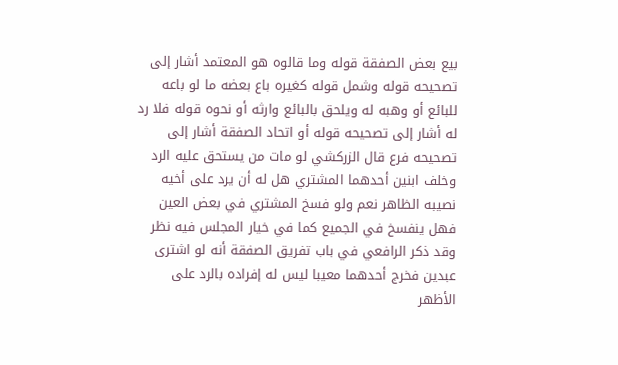بيع بعض الصفقة قوله وما قالوه هو المعتمد أشار إلى تصحيحه قوله وشمل قوله كغيره باع بعضه ما لو باعه للبائع أو وهبه له ويلحق بالبائع وارثه أو نحوه قوله فلا رد له أشار إلى تصحيحه قوله أو اتحاد الصفقة أشار إلى تصحيحه فرع قال الزركشي لو مات من يستحق عليه الرد وخلف ابنين أحدهما المشتري هل له أن يرد على أخيه نصيبه الظاهر نعم ولو فسخ المشتري في بعض العين فهل ينفسخ في الجميع كما في خيار المجلس فيه نظر وقد ذكر الرافعي في باب تفريق الصفقة أنه لو اشترى عبدين فخرج أحدهما معيبا ليس له إفراده بالرد على الأظهر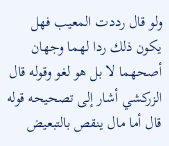ولو قال رددت المعيب فهل يكون ذلك ردا لهما وجهان أصحهما لا بل هو لغو وقوله قال الزركشي أشار إلى تصحيحه قوله قال أما مال ينقص بالتبعيض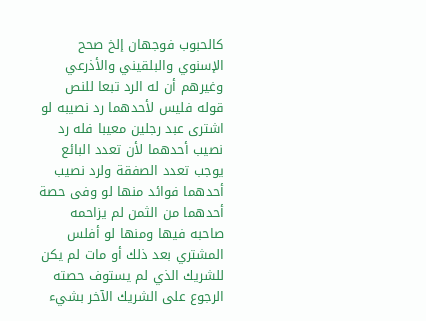كالحبوب فوجهان إلخ صحح الإسنوي والبلقيني والأذرعي وغيرهم أن له الرد تبعا للنص قوله فليس لأحدهما رد نصيبه لو اشترى عبد رجلين معيبا فله رد نصيب أحدهما لأن تعدد البائع يوجب تعدد الصفقة ولرد نصيب أحدهما فوائد منها لو وفى حصة أحدهما من الثمن لم يزاحمه صاحبه فيها ومنها لو أفلس المشتري بعد ذلك أو مات لم يكن للشريك الذي لم يستوف حصته الرجوع على الشريك الآخر بشيء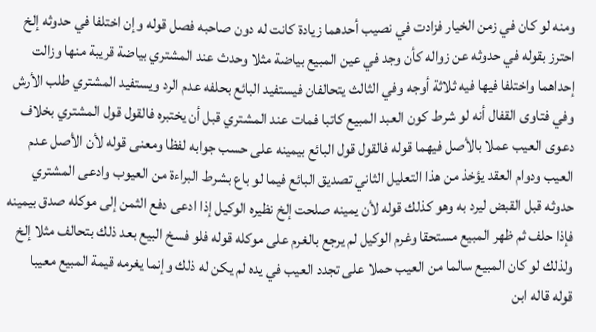ومنه لو كان في زمن الخيار فزادت في نصيب أحدهما زيادة كانت له دون صاحبه فصل قوله وإن اختلفا في حدوثه إلخ احترز بقوله في حدوثه عن زواله كأن وجد في عين المبيع بياضة مثلا وحدث عند المشتري بياضة قريبة منها وزالت إحداهما واختلفا فيها فيه ثلاثة أوجه وفي الثالث يتحالفان فيستفيد البائع بحلفه عدم الرد ويستفيد المشتري طلب الأرش وفي فتاوى القفال أنه لو شرط كون العبد المبيع كاتبا فمات عند المشتري قبل أن يختبره فالقول قول المشتري بخلاف دعوى العيب عملا بالأصل فيهما قوله فالقول قول البائع بيمينه على حسب جوابه لفظا ومعنى قوله لأن الأصل عدم العيب ودوام العقد يؤخذ من هذا التعليل الثاني تصديق البائع فيما لو باع بشرط البراءة من العيوب وادعى المشتري حدوثه قبل القبض ليرد به وهو كذلك قوله لأن يمينه صلحت إلخ نظيره الوكيل إذا ادعى دفع الثمن إلى موكله صدق بيمينه فإذا حلف ثم ظهر المبيع مستحقا وغرم الوكيل لم يرجع بالغرم على موكله قوله فلو فسخ البيع بعد ذلك بتحالف مثلا إلخ ولذلك لو كان المبيع سالما من العيب حملا على تجدد العيب في يده لم يكن له ذلك وإنما يغرمه قيمة المبيع معيبا
قوله قاله ابن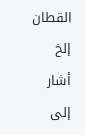القطان إلخ أشار إلى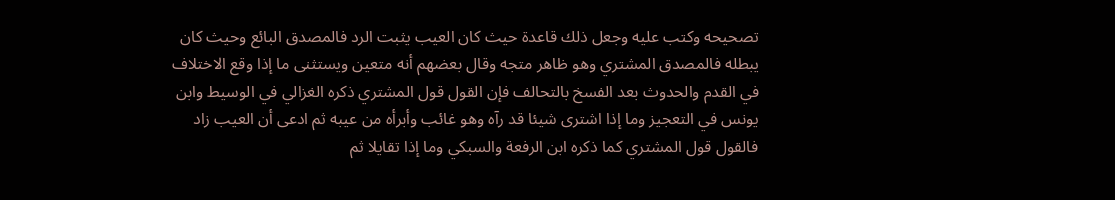تصحيحه وكتب عليه وجعل ذلك قاعدة حيث كان العيب يثبت الرد فالمصدق البائع وحيث كان يبطله فالمصدق المشتري وهو ظاهر متجه وقال بعضهم أنه متعين ويستثنى ما إذا وقع الاختلاف في القدم والحدوث بعد الفسخ بالتحالف فإن القول قول المشتري ذكره الغزالي في الوسيط وابن يونس في التعجيز وما إذا اشترى شيئا قد رآه وهو غائب وأبرأه من عيبه ثم ادعى أن العيب زاد فالقول قول المشتري كما ذكره ابن الرفعة والسبكي وما إذا تقايلا ثم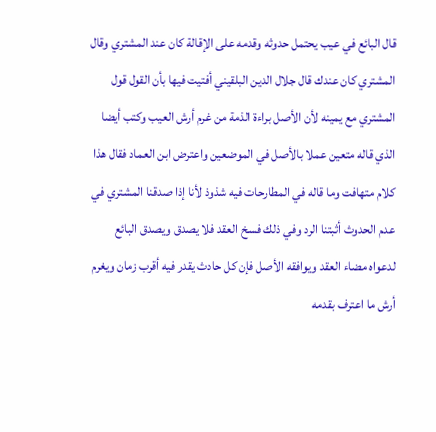قال البائع في عيب يحتمل حدوثه وقدمه على الإقالة كان عند المشتري وقال المشتري كان عندك قال جلال الدين البلقيني أفتيت فيها بأن القول قول المشتري مع يمينه لأن الأصل براءة الذمة من غرم أرش العيب وكتب أيضا الذي قاله متعين عملا بالأصل في الموضعين واعترض ابن العماد فقال هذا كلام متهافت وما قاله في المطارحات فيه شذوذ لأنا إذا صدقنا المشتري في عدم الحدوث أثبتنا الرد وفي ذلك فسخ العقد فلا يصدق ويصدق البائع لدعواه مضاء العقد ويوافقه الأصل فإن كل حادث يقدر فيه أقرب زمان ويغرم أرش ما اعترف بقدمه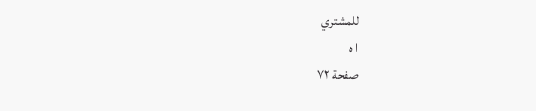للمشتري
ا ه
صفحة ٧٢